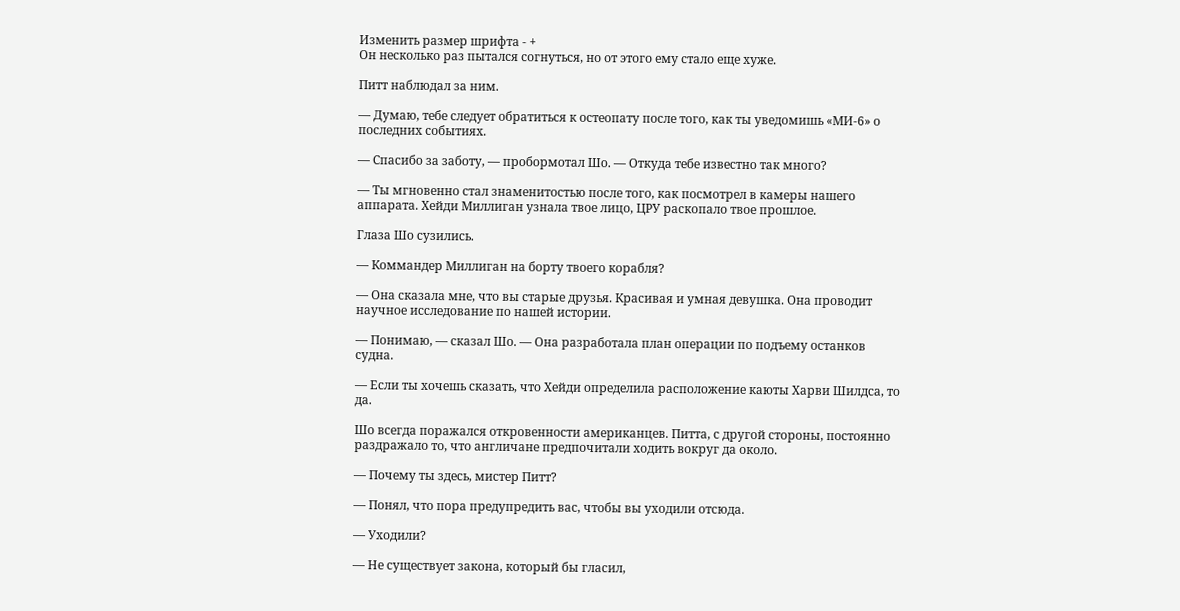Изменить размер шрифта - +
Он несколько раз пытался согнуться, но от этого ему стало еще хуже.

Питт наблюдал за ним.

— Думаю, тебе следует обратиться к остеопату после того, как ты уведомишь «МИ-6» о последних событиях.

— Спасибо за заботу, — пробормотал Шо. — Откуда тебе известно так много?

— Ты мгновенно стал знаменитостью после того, как посмотрел в камеры нашего аппарата. Хейди Миллиган узнала твое лицо, ЦРУ раскопало твое прошлое.

Глаза Шо сузились.

— Коммандер Миллиган на борту твоего корабля?

— Она сказала мне, что вы старые друзья. Красивая и умная девушка. Она проводит научное исследование по нашей истории.

— Понимаю, — сказал Шо. — Она разработала план операции по подъему останков судна.

— Если ты хочешь сказать, что Хейди определила расположение каюты Харви Шилдса, то да.

Шо всегда поражался откровенности американцев. Питта, с другой стороны, постоянно раздражало то, что англичане предпочитали ходить вокруг да около.

— Почему ты здесь, мистер Питт?

— Понял, что пора предупредить вас, чтобы вы уходили отсюда.

— Уходили?

— Не существует закона, который бы гласил,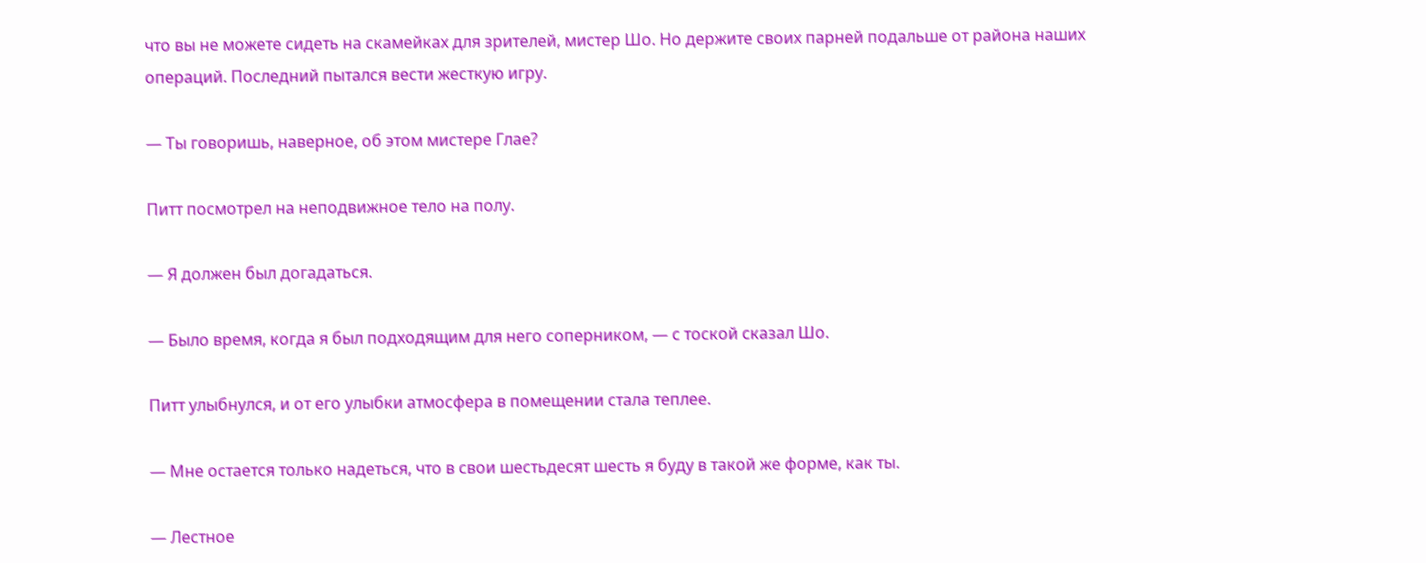что вы не можете сидеть на скамейках для зрителей, мистер Шо. Но держите своих парней подальше от района наших операций. Последний пытался вести жесткую игру.

— Ты говоришь, наверное, об этом мистере Глае?

Питт посмотрел на неподвижное тело на полу.

— Я должен был догадаться.

— Было время, когда я был подходящим для него соперником, — с тоской сказал Шо.

Питт улыбнулся, и от его улыбки атмосфера в помещении стала теплее.

— Мне остается только надеться, что в свои шестьдесят шесть я буду в такой же форме, как ты.

— Лестное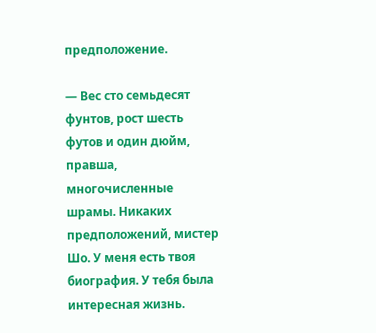предположение.

— Вес сто семьдесят фунтов, рост шесть футов и один дюйм, правша, многочисленные шрамы. Никаких предположений, мистер Шо. У меня есть твоя биография. У тебя была интересная жизнь.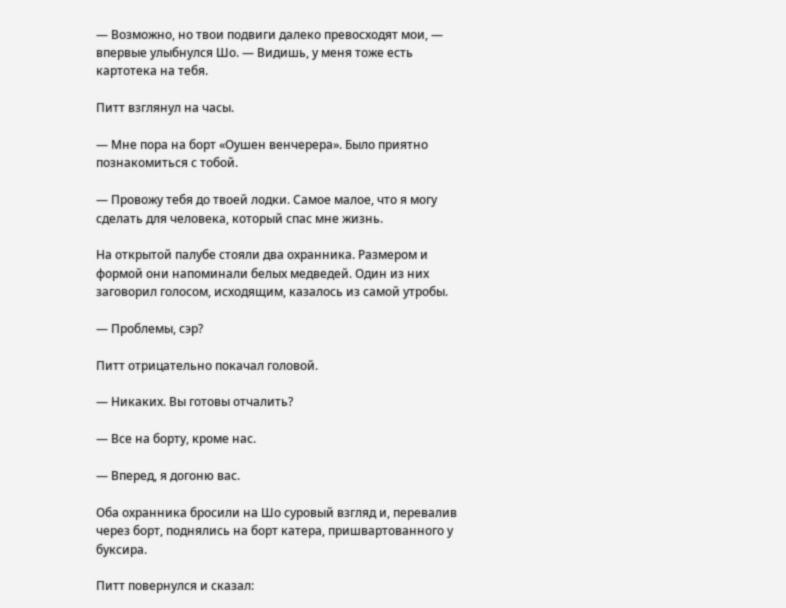— Возможно, но твои подвиги далеко превосходят мои, — впервые улыбнулся Шо. — Видишь, у меня тоже есть картотека на тебя.

Питт взглянул на часы.

— Мне пора на борт «Оушен венчерера». Было приятно познакомиться с тобой.

— Провожу тебя до твоей лодки. Самое малое, что я могу сделать для человека, который спас мне жизнь.

На открытой палубе стояли два охранника. Размером и формой они напоминали белых медведей. Один из них заговорил голосом, исходящим, казалось из самой утробы.

— Проблемы, сэр?

Питт отрицательно покачал головой.

— Никаких. Вы готовы отчалить?

— Все на борту, кроме нас.

— Вперед, я догоню вас.

Оба охранника бросили на Шо суровый взгляд и, перевалив через борт, поднялись на борт катера, пришвартованного у буксира.

Питт повернулся и сказал: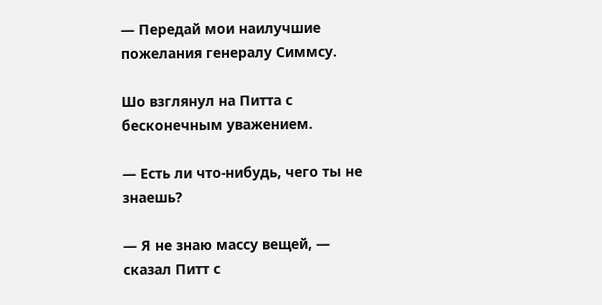— Передай мои наилучшие пожелания генералу Симмсу.

Шо взглянул на Питта с бесконечным уважением.

— Есть ли что-нибудь, чего ты не знаешь?

— Я не знаю массу вещей, — сказал Питт с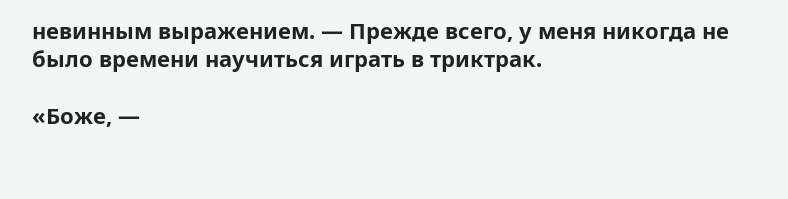невинным выражением. — Прежде всего, у меня никогда не было времени научиться играть в триктрак.

«Боже, —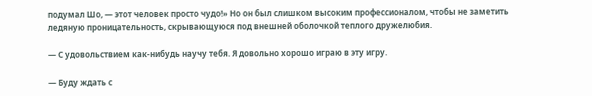подумал Шо, — этот человек просто чудо!» Но он был слишком высоким профессионалом, чтобы не заметить ледяную проницательность, скрывающуюся под внешней оболочкой теплого дружелюбия.

— С удовольствием как-нибудь научу тебя. Я довольно хорошо играю в эту игру.

— Буду ждать с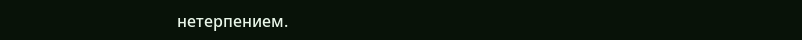нетерпением.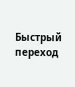Быстрый переход